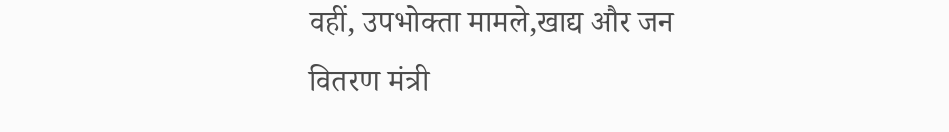वहीं, उपभोक्ता मामले,खाद्य और जन वितरण मंत्री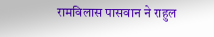रामविलास पासवान ने राहुल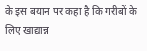के इस बयान पर कहा है कि गरीबों के लिए खाद्यान्न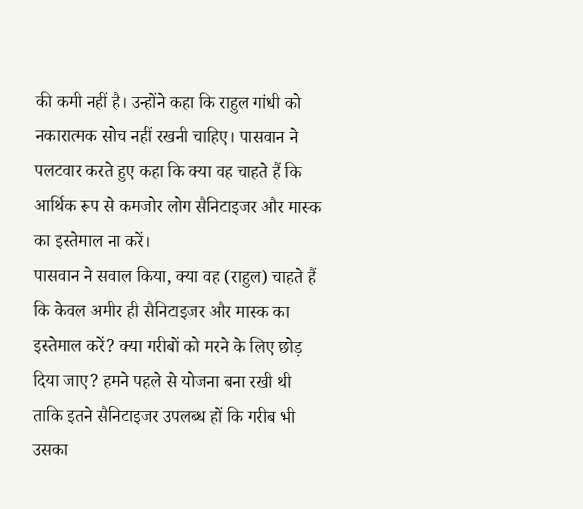की कमी नहीं है। उन्होंने कहा कि राहुल गांधी को नकारात्मक सोच नहीं रखनी चाहिए। पासवान ने पलटवार करते हुए कहा कि क्या वह चाहते हैं कि आर्थिक रूप से कमजोर लोग सैनिटाइजर और मास्क का इस्तेमाल ना करें।
पासवान ने सवाल किया, क्या वह (राहुल) चाहते हैं कि केवल अमीर ही सैनिटाइजर और मास्क का इस्तेमाल करें? क्या गरीबों को मरने के लिए छोड़ दिया जाए? हमने पहले से योजना बना रखी थी ताकि इतने सैनिटाइजर उपलब्ध हों कि गरीब भी उसका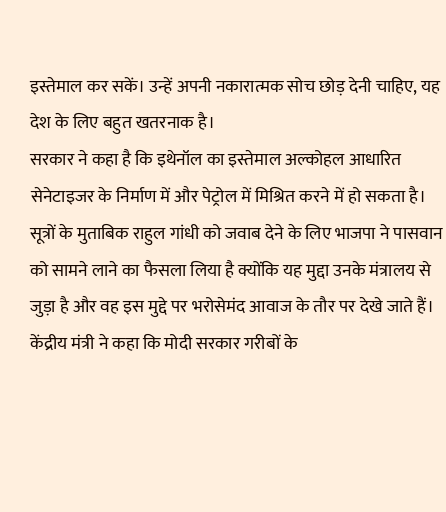इस्तेमाल कर सकें। उन्हें अपनी नकारात्मक सोच छोड़ देनी चाहिए, यह देश के लिए बहुत खतरनाक है।
सरकार ने कहा है कि इथेनॉल का इस्तेमाल अल्कोहल आधारित सेनेटाइजर के निर्माण में और पेट्रोल में मिश्रित करने में हो सकता है।
सूत्रों के मुताबिक राहुल गांधी को जवाब देने के लिए भाजपा ने पासवान को सामने लाने का फैसला लिया है क्योंकि यह मुद्दा उनके मंत्रालय से जुड़ा है और वह इस मुद्दे पर भरोसेमंद आवाज के तौर पर देखे जाते हैं। केंद्रीय मंत्री ने कहा कि मोदी सरकार गरीबों के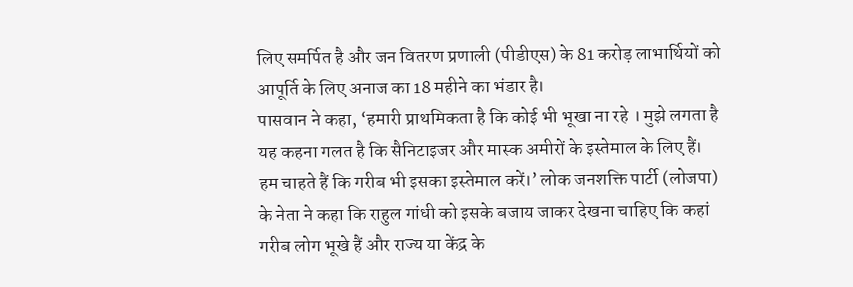लिए समर्पित है और जन वितरण प्रणाली (पीडीएस) के 81 करोड़ लाभार्थियों को आपूर्ति के लिए अनाज का 18 महीने का भंडार है।
पासवान ने कहा, ‘हमारी प्राथमिकता है कि कोई भी भूखा ना रहे । मुझे लगता है यह कहना गलत है कि सैनिटाइजर और मास्क अमीरों के इस्तेमाल के लिए हैं। हम चाहते हैं कि गरीब भी इसका इस्तेमाल करें।’ लोक जनशक्ति पार्टी (लोजपा) के नेता ने कहा कि राहुल गांधी को इसके बजाय जाकर देखना चाहिए कि कहां गरीब लोग भूखे हैं और राज्य या केंद्र के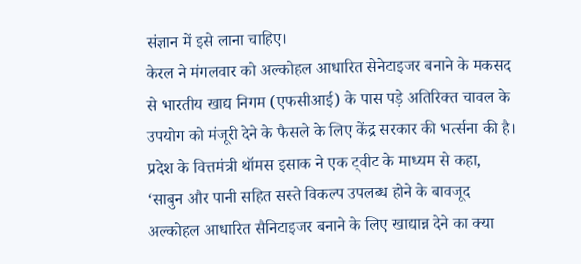संज्ञान में इसे लाना चाहिए।
केरल ने मंगलवार को अल्कोहल आधारित सेनेटाइजर बनाने के मकसद से भारतीय खाद्य निगम (एफसीआई) के पास पड़े अतिरिक्त चावल के उपयोग को मंजूरी देने के फैसले के लिए केंद्र सरकार की भर्त्सना की है। प्रदेश के वित्तमंत्री थॉमस इसाक ने एक ट्वीट के माध्यम से कहा, ‘साबुन और पानी सहित सस्ते विकल्प उपलब्ध होने के बावजूद अल्कोहल आधारित सैनिटाइजर बनाने के लिए खाद्यान्न देने का क्या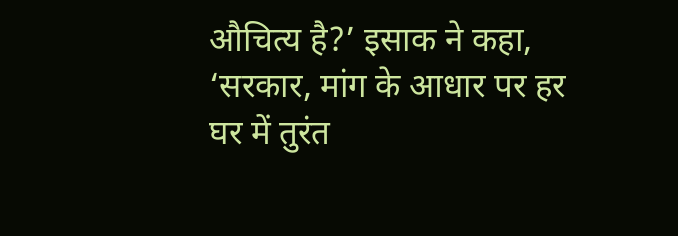औचित्य है?’ इसाक ने कहा, ‘सरकार, मांग के आधार पर हर घर में तुरंत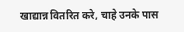खाद्यान्न वितरित करे, चाहे उनके पास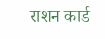राशन कार्ड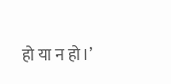हो या न हो।’